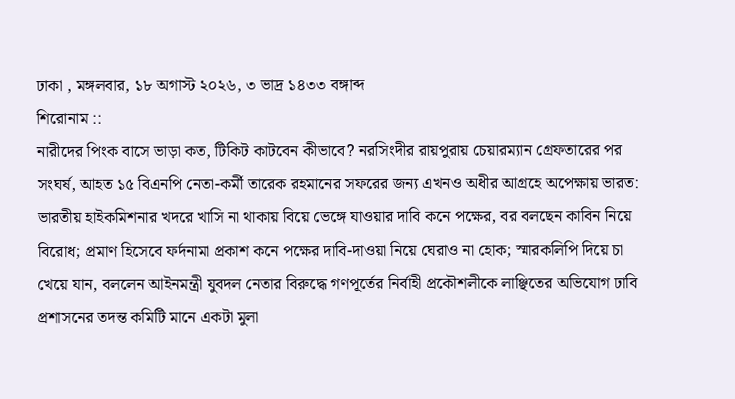ঢাকা , মঙ্গলবার, ১৮ অগাস্ট ২০২৬, ৩ ভাদ্র ১৪৩৩ বঙ্গাব্দ
শিরোনাম ::
নারীদের পিংক বাসে ভাড়া কত, টিকিট কাটবেন কীভাবে? নরসিংদীর রায়পুরায় চেয়ারম্যান গ্রেফতারের পর সংঘর্ষ, আহত ১৫ বিএনপি নেতা-কর্মী তারেক রহমানের সফরের জন্য এখনও অধীর আগ্রহে অপেক্ষায় ভারত: ভারতীয় হাইকমিশনার খদরে খাসি না থাকায় বিয়ে ভেঙ্গে যাওয়ার দাবি কনে পক্ষের, বর বলছেন কাবিন নিয়ে বিরোধ; প্রমাণ হিসেবে ফর্দনামা প্রকাশ কনে পক্ষের দাবি-দাওয়া নিয়ে ঘেরাও না হোক; স্মারকলিপি দিয়ে চা খেয়ে যান, বললেন আইনমন্ত্রী যুবদল নেতার বিরুদ্ধে গণপূর্তের নির্বাহী প্রকৌশলীকে লাঞ্ছিতের অভিযোগ ঢাবি প্রশাসনের তদন্ত কমিটি মানে একটা মুলা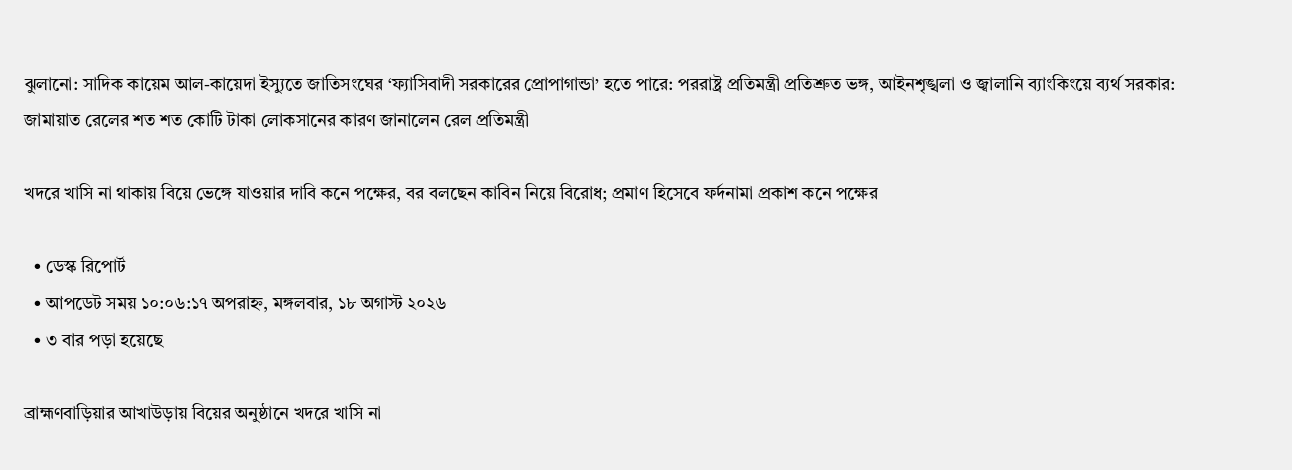ঝুলানো: সাদিক কায়েম আল-কায়েদা ইস্যুতে জাতিসংঘের ‘ফ্যাসিবাদী সরকারের প্রোপাগান্ডা’ হতে পারে: পররাষ্ট্র প্রতিমন্ত্রী প্রতিশ্রুত ভঙ্গ, আইনশৃঙ্খলা ও জ্বালানি ব্যাংকিংয়ে ব্যর্থ সরকার: জামায়াত রেলের শত শত কোটি টাকা লোকসানের কারণ জানালেন রেল প্রতিমন্ত্রী

খদরে খাসি না থাকায় বিয়ে ভেঙ্গে যাওয়ার দাবি কনে পক্ষের, বর বলছেন কাবিন নিয়ে বিরোধ; প্রমাণ হিসেবে ফর্দনামা প্রকাশ কনে পক্ষের

  • ডেস্ক রিপোর্ট
  • আপডেট সময় ১০:০৬:১৭ অপরাহ্ন, মঙ্গলবার, ১৮ অগাস্ট ২০২৬
  • ৩ বার পড়া হয়েছে

ব্রাহ্মণবাড়িয়ার আখাউড়ায় বিয়ের অনুষ্ঠানে খদরে খাসি না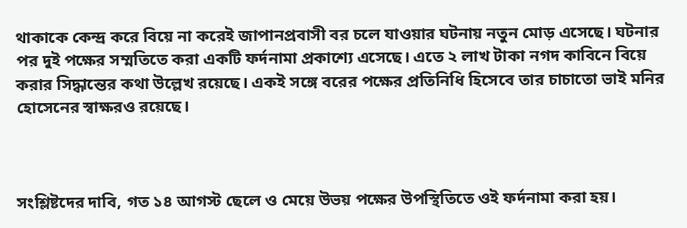থাকাকে কেন্দ্র করে বিয়ে না করেই জাপানপ্রবাসী বর চলে যাওয়ার ঘটনায় নতুন মোড় এসেছে। ঘটনার পর দুই পক্ষের সম্মতিতে করা একটি ফর্দনামা প্রকাশ্যে এসেছে। এতে ২ লাখ টাকা নগদ কাবিনে বিয়ে করার সিদ্ধান্তের কথা উল্লেখ রয়েছে। একই সঙ্গে বরের পক্ষের প্রতিনিধি হিসেবে তার চাচাতো ভাই মনির হোসেনের স্বাক্ষরও রয়েছে।



সংশ্লিষ্টদের দাবি, গত ১৪ আগস্ট ছেলে ও মেয়ে উভয় পক্ষের উপস্থিতিতে ওই ফর্দনামা করা হয়।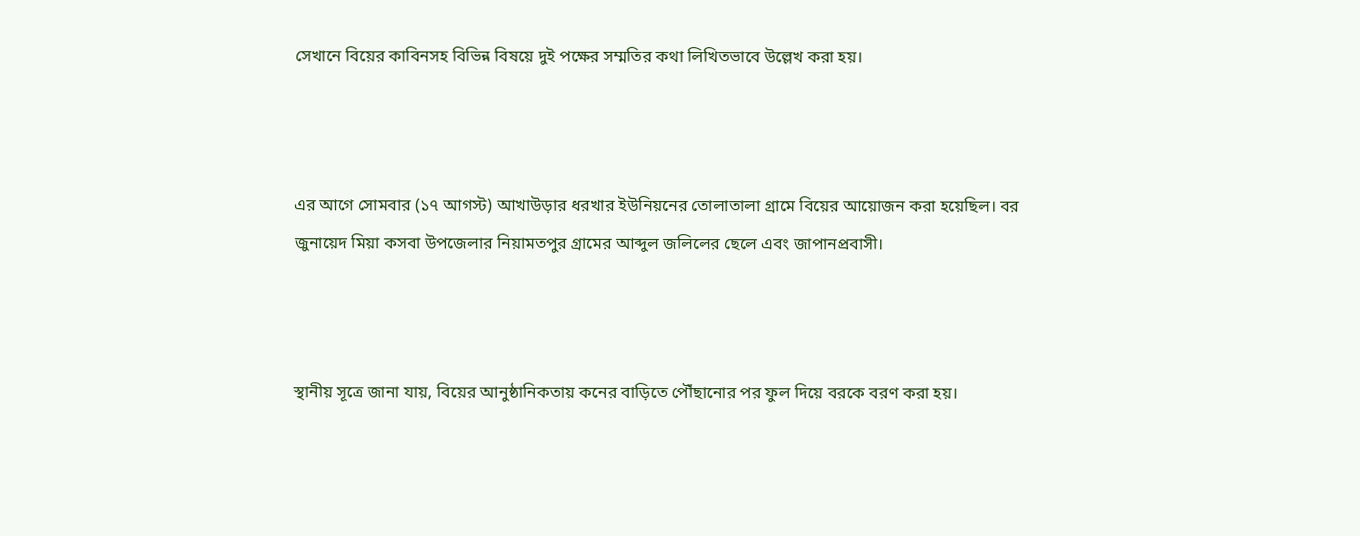সেখানে বিয়ের কাবিনসহ বিভিন্ন বিষয়ে দুই পক্ষের সম্মতির কথা লিখিতভাবে উল্লেখ করা হয়।



এর আগে সোমবার (১৭ আগস্ট) আখাউড়ার ধরখার ইউনিয়নের তোলাতালা গ্রামে বিয়ের আয়োজন করা হয়েছিল। বর জুনায়েদ মিয়া কসবা উপজেলার নিয়ামতপুর গ্রামের আব্দুল জলিলের ছেলে এবং জাপানপ্রবাসী।



স্থানীয় সূত্রে জানা যায়, বিয়ের আনুষ্ঠানিকতায় কনের বাড়িতে পৌঁছানোর পর ফুল দিয়ে বরকে বরণ করা হয়।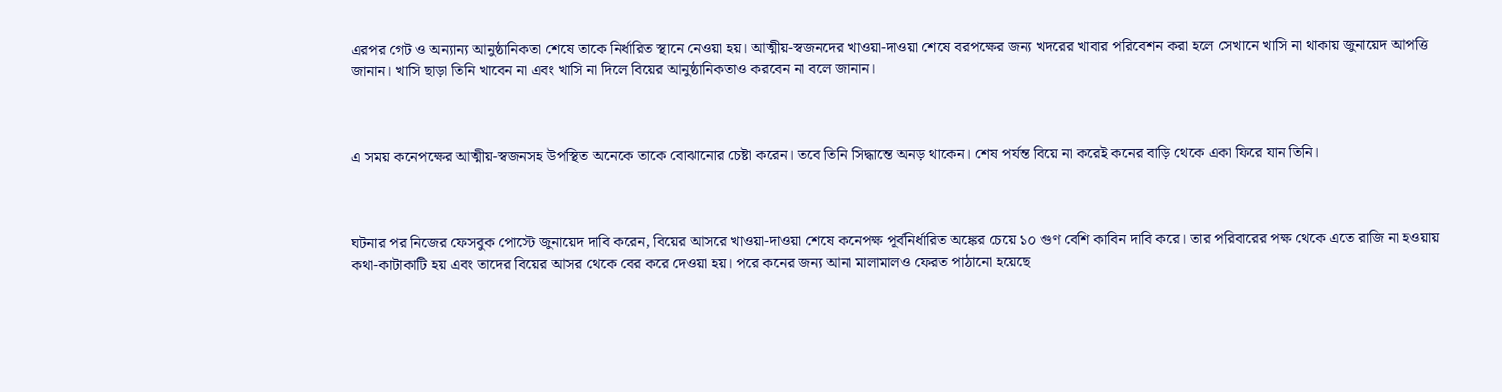এরপর গেট ও অন্যান্য আনুষ্ঠানিকতা শেষে তাকে নির্ধারিত স্থানে নেওয়া হয়। আত্মীয়-স্বজনদের খাওয়া-দাওয়া শেষে বরপক্ষের জন্য খদরের খাবার পরিবেশন করা হলে সেখানে খাসি না থাকায় জুনায়েদ আপত্তি জানান। খাসি ছাড়া তিনি খাবেন না এবং খাসি না দিলে বিয়ের আনুষ্ঠানিকতাও করবেন না বলে জানান।



এ সময় কনেপক্ষের আত্মীয়-স্বজনসহ উপস্থিত অনেকে তাকে বোঝানোর চেষ্টা করেন। তবে তিনি সিদ্ধান্তে অনড় থাকেন। শেষ পর্যন্ত বিয়ে না করেই কনের বাড়ি থেকে একা ফিরে যান তিনি।



ঘটনার পর নিজের ফেসবুক পোস্টে জুনায়েদ দাবি করেন, বিয়ের আসরে খাওয়া-দাওয়া শেষে কনেপক্ষ পূর্বনির্ধারিত অঙ্কের চেয়ে ১০ গুণ বেশি কাবিন দাবি করে। তার পরিবারের পক্ষ থেকে এতে রাজি না হওয়ায় কথা-কাটাকাটি হয় এবং তাদের বিয়ের আসর থেকে বের করে দেওয়া হয়। পরে কনের জন্য আনা মালামালও ফেরত পাঠানো হয়েছে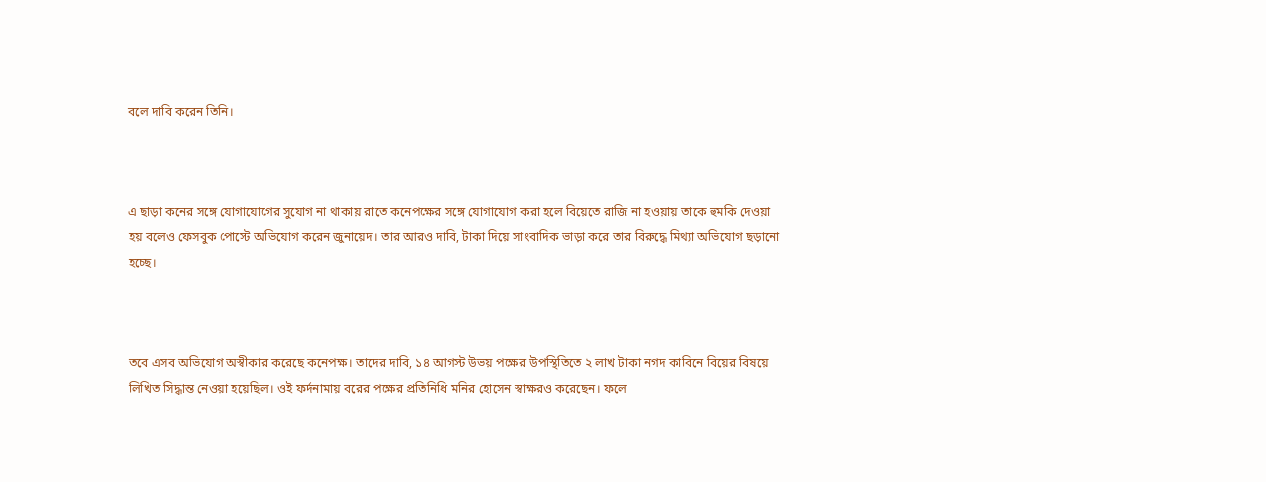বলে দাবি করেন তিনি।



এ ছাড়া কনের সঙ্গে যোগাযোগের সুযোগ না থাকায় রাতে কনেপক্ষের সঙ্গে যোগাযোগ করা হলে বিয়েতে রাজি না হওয়ায় তাকে হুমকি দেওয়া হয় বলেও ফেসবুক পোস্টে অভিযোগ করেন জুনায়েদ। তার আরও দাবি, টাকা দিয়ে সাংবাদিক ভাড়া করে তার বিরুদ্ধে মিথ্যা অভিযোগ ছড়ানো হচ্ছে।



তবে এসব অভিযোগ অস্বীকার করেছে কনেপক্ষ। তাদের দাবি, ১৪ আগস্ট উভয় পক্ষের উপস্থিতিতে ২ লাখ টাকা নগদ কাবিনে বিয়ের বিষয়ে লিখিত সিদ্ধান্ত নেওয়া হয়েছিল। ওই ফর্দনামায় বরের পক্ষের প্রতিনিধি মনির হোসেন স্বাক্ষরও করেছেন। ফলে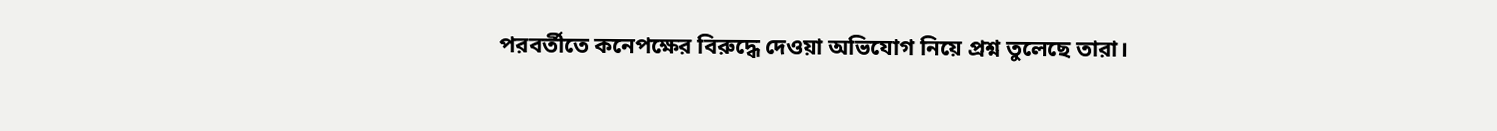পরবর্তীতে কনেপক্ষের বিরুদ্ধে দেওয়া অভিযোগ নিয়ে প্রশ্ন তুলেছে তারা।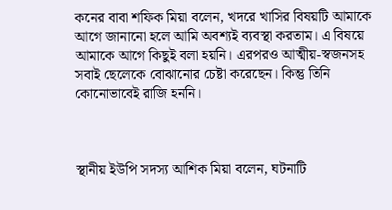কনের বাবা শফিক মিয়া বলেন, খদরে খাসির বিষয়টি আমাকে আগে জানানো হলে আমি অবশ্যই ব্যবস্থা করতাম। এ বিষয়ে আমাকে আগে কিছুই বলা হয়নি। এরপরও আত্মীয়-স্বজনসহ সবাই ছেলেকে বোঝানোর চেষ্টা করেছেন। কিন্তু তিনি কোনোভাবেই রাজি হননি।



স্থানীয় ইউপি সদস্য আশিক মিয়া বলেন, ঘটনাটি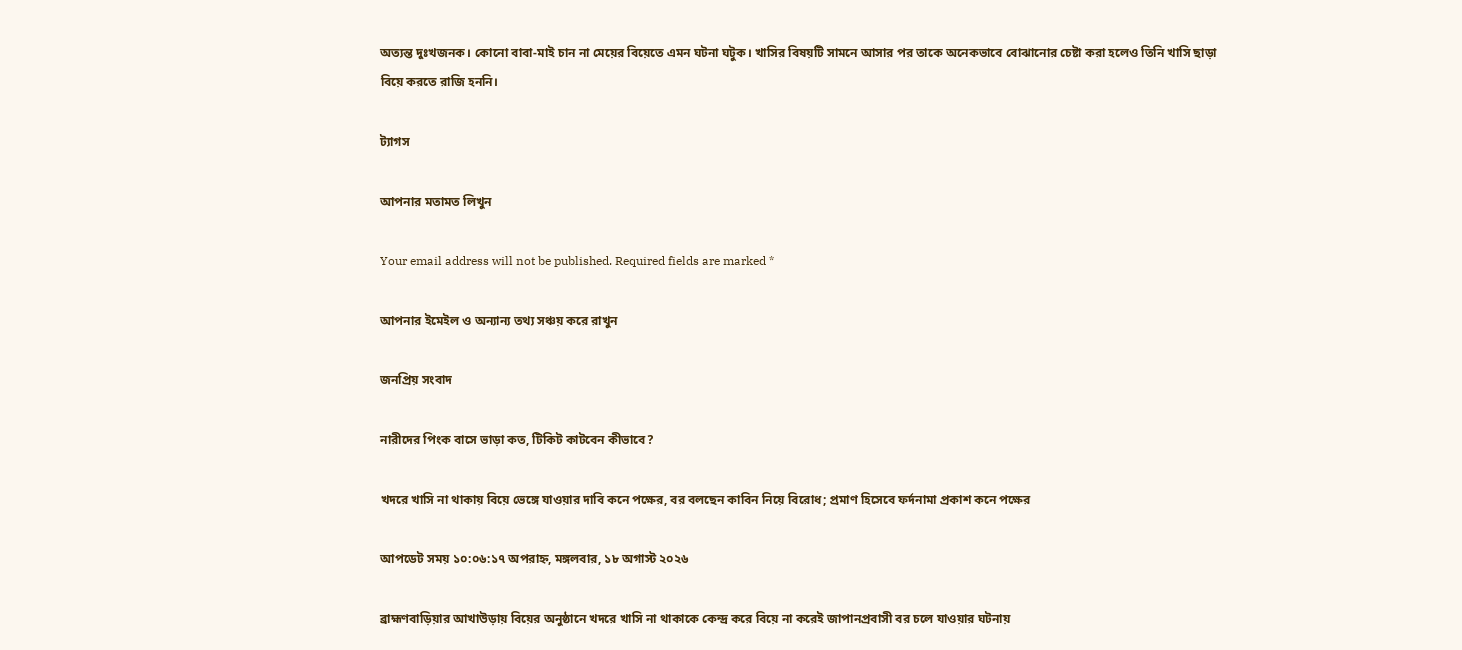অত্যন্ত দুঃখজনক। কোনো বাবা-মাই চান না মেয়ের বিয়েতে এমন ঘটনা ঘটুক। খাসির বিষয়টি সামনে আসার পর তাকে অনেকভাবে বোঝানোর চেষ্টা করা হলেও তিনি খাসি ছাড়া বিয়ে করতে রাজি হননি।

ট্যাগস

আপনার মতামত লিখুন

Your email address will not be published. Required fields are marked *

আপনার ইমেইল ও অন্যান্য তথ্য সঞ্চয় করে রাখুন

জনপ্রিয় সংবাদ

নারীদের পিংক বাসে ভাড়া কত, টিকিট কাটবেন কীভাবে?

খদরে খাসি না থাকায় বিয়ে ভেঙ্গে যাওয়ার দাবি কনে পক্ষের, বর বলছেন কাবিন নিয়ে বিরোধ; প্রমাণ হিসেবে ফর্দনামা প্রকাশ কনে পক্ষের

আপডেট সময় ১০:০৬:১৭ অপরাহ্ন, মঙ্গলবার, ১৮ অগাস্ট ২০২৬

ব্রাহ্মণবাড়িয়ার আখাউড়ায় বিয়ের অনুষ্ঠানে খদরে খাসি না থাকাকে কেন্দ্র করে বিয়ে না করেই জাপানপ্রবাসী বর চলে যাওয়ার ঘটনায়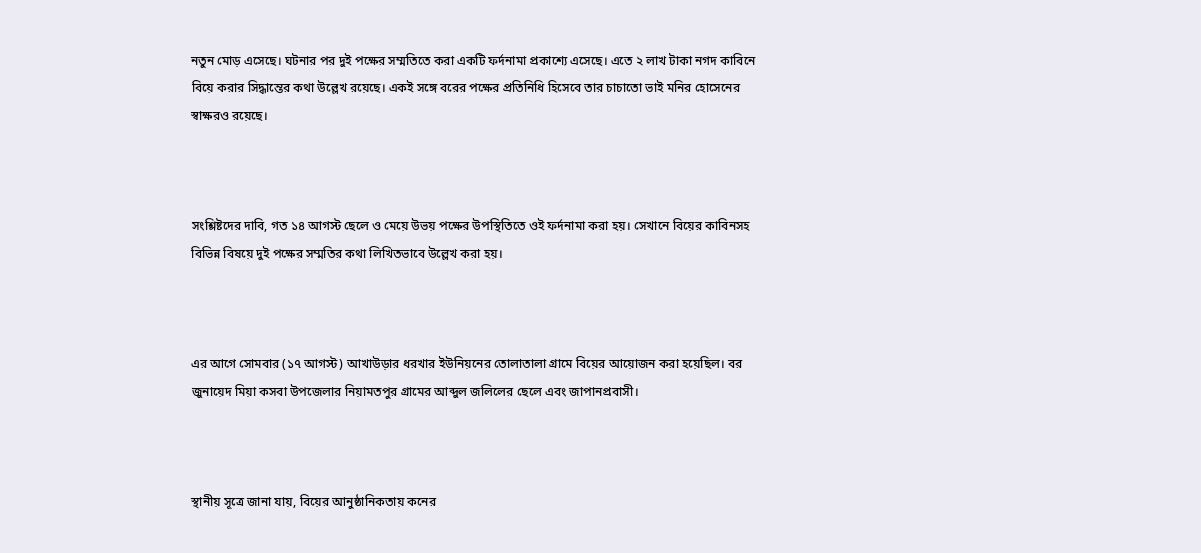নতুন মোড় এসেছে। ঘটনার পর দুই পক্ষের সম্মতিতে করা একটি ফর্দনামা প্রকাশ্যে এসেছে। এতে ২ লাখ টাকা নগদ কাবিনে বিয়ে করার সিদ্ধান্তের কথা উল্লেখ রয়েছে। একই সঙ্গে বরের পক্ষের প্রতিনিধি হিসেবে তার চাচাতো ভাই মনির হোসেনের স্বাক্ষরও রয়েছে।



সংশ্লিষ্টদের দাবি, গত ১৪ আগস্ট ছেলে ও মেয়ে উভয় পক্ষের উপস্থিতিতে ওই ফর্দনামা করা হয়। সেখানে বিয়ের কাবিনসহ বিভিন্ন বিষয়ে দুই পক্ষের সম্মতির কথা লিখিতভাবে উল্লেখ করা হয়।



এর আগে সোমবার (১৭ আগস্ট) আখাউড়ার ধরখার ইউনিয়নের তোলাতালা গ্রামে বিয়ের আয়োজন করা হয়েছিল। বর জুনায়েদ মিয়া কসবা উপজেলার নিয়ামতপুর গ্রামের আব্দুল জলিলের ছেলে এবং জাপানপ্রবাসী।



স্থানীয় সূত্রে জানা যায়, বিয়ের আনুষ্ঠানিকতায় কনের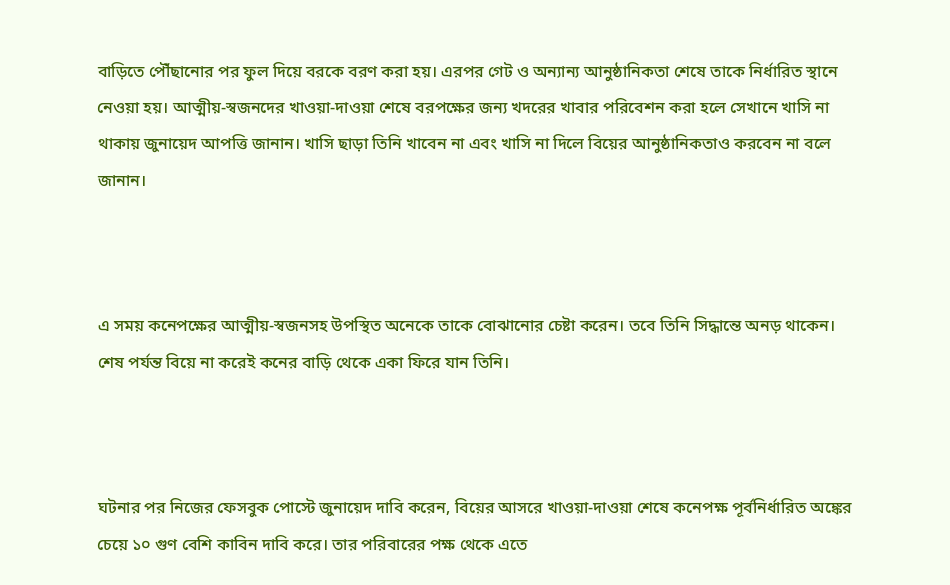বাড়িতে পৌঁছানোর পর ফুল দিয়ে বরকে বরণ করা হয়। এরপর গেট ও অন্যান্য আনুষ্ঠানিকতা শেষে তাকে নির্ধারিত স্থানে নেওয়া হয়। আত্মীয়-স্বজনদের খাওয়া-দাওয়া শেষে বরপক্ষের জন্য খদরের খাবার পরিবেশন করা হলে সেখানে খাসি না থাকায় জুনায়েদ আপত্তি জানান। খাসি ছাড়া তিনি খাবেন না এবং খাসি না দিলে বিয়ের আনুষ্ঠানিকতাও করবেন না বলে জানান।



এ সময় কনেপক্ষের আত্মীয়-স্বজনসহ উপস্থিত অনেকে তাকে বোঝানোর চেষ্টা করেন। তবে তিনি সিদ্ধান্তে অনড় থাকেন। শেষ পর্যন্ত বিয়ে না করেই কনের বাড়ি থেকে একা ফিরে যান তিনি।



ঘটনার পর নিজের ফেসবুক পোস্টে জুনায়েদ দাবি করেন, বিয়ের আসরে খাওয়া-দাওয়া শেষে কনেপক্ষ পূর্বনির্ধারিত অঙ্কের চেয়ে ১০ গুণ বেশি কাবিন দাবি করে। তার পরিবারের পক্ষ থেকে এতে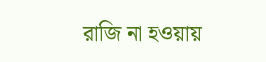রাজি না হওয়ায়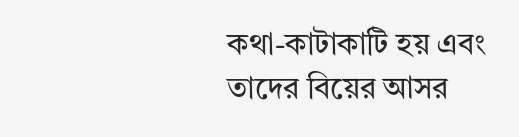কথা-কাটাকাটি হয় এবং তাদের বিয়ের আসর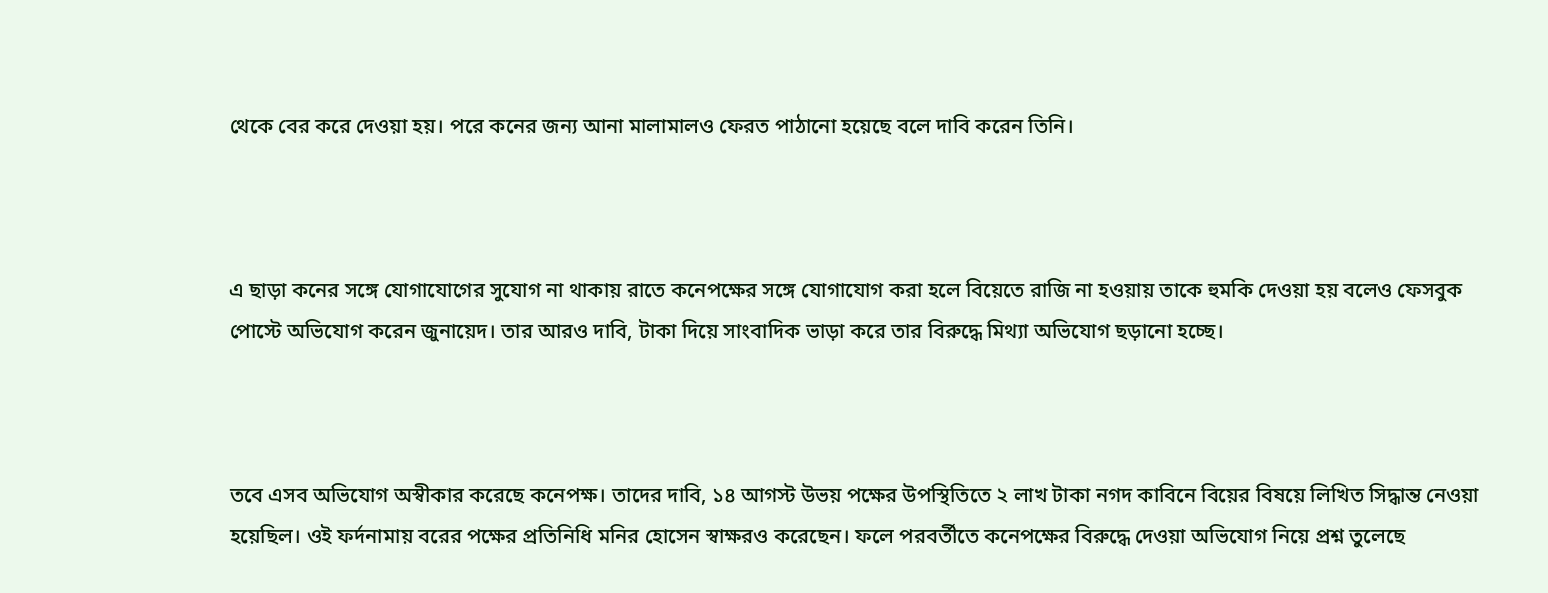থেকে বের করে দেওয়া হয়। পরে কনের জন্য আনা মালামালও ফেরত পাঠানো হয়েছে বলে দাবি করেন তিনি।



এ ছাড়া কনের সঙ্গে যোগাযোগের সুযোগ না থাকায় রাতে কনেপক্ষের সঙ্গে যোগাযোগ করা হলে বিয়েতে রাজি না হওয়ায় তাকে হুমকি দেওয়া হয় বলেও ফেসবুক পোস্টে অভিযোগ করেন জুনায়েদ। তার আরও দাবি, টাকা দিয়ে সাংবাদিক ভাড়া করে তার বিরুদ্ধে মিথ্যা অভিযোগ ছড়ানো হচ্ছে।



তবে এসব অভিযোগ অস্বীকার করেছে কনেপক্ষ। তাদের দাবি, ১৪ আগস্ট উভয় পক্ষের উপস্থিতিতে ২ লাখ টাকা নগদ কাবিনে বিয়ের বিষয়ে লিখিত সিদ্ধান্ত নেওয়া হয়েছিল। ওই ফর্দনামায় বরের পক্ষের প্রতিনিধি মনির হোসেন স্বাক্ষরও করেছেন। ফলে পরবর্তীতে কনেপক্ষের বিরুদ্ধে দেওয়া অভিযোগ নিয়ে প্রশ্ন তুলেছে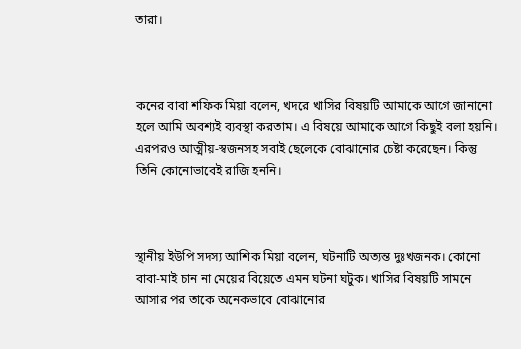তারা।



কনের বাবা শফিক মিয়া বলেন, খদরে খাসির বিষয়টি আমাকে আগে জানানো হলে আমি অবশ্যই ব্যবস্থা করতাম। এ বিষয়ে আমাকে আগে কিছুই বলা হয়নি। এরপরও আত্মীয়-স্বজনসহ সবাই ছেলেকে বোঝানোর চেষ্টা করেছেন। কিন্তু তিনি কোনোভাবেই রাজি হননি।



স্থানীয় ইউপি সদস্য আশিক মিয়া বলেন, ঘটনাটি অত্যন্ত দুঃখজনক। কোনো বাবা-মাই চান না মেয়ের বিয়েতে এমন ঘটনা ঘটুক। খাসির বিষয়টি সামনে আসার পর তাকে অনেকভাবে বোঝানোর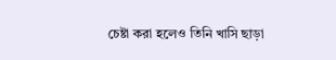চেষ্টা করা হলেও তিনি খাসি ছাড়া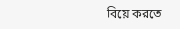বিয়ে করতে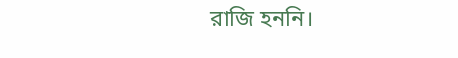রাজি হননি।